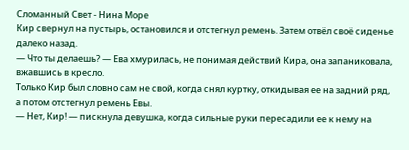Сломанный Свет - Нина Море
Кир свернул на пустырь, остановился и отстегнул ремень. Затем отвёл своё сиденье далеко назад.
— Что ты делаешь? — Ева хмурилась, не понимая действий Кира, она запаниковала, вжавшись в кресло.
Только Кир был словно сам не свой, когда снял куртку, откидывая ее на задний ряд, а потом отстегнул ремень Евы.
— Нет, Кир! — пискнула девушка, когда сильные руки пересадили ее к нему на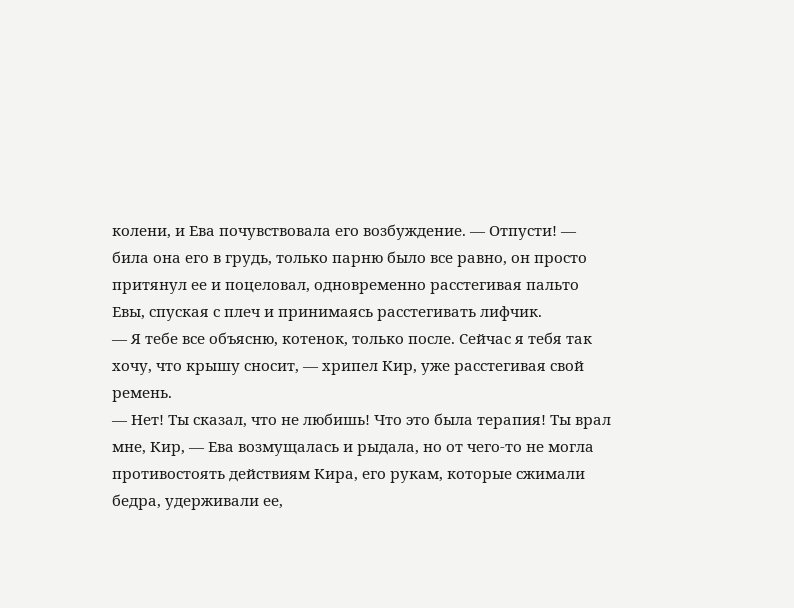колени, и Ева почувствовала его возбуждение. — Отпусти! — била она его в грудь, только парню было все равно, он просто притянул ее и поцеловал, одновременно расстегивая пальто Евы, спуская с плеч и принимаясь расстегивать лифчик.
— Я тебе все объясню, котенок, только после. Сейчас я тебя так хочу, что крышу сносит, — хрипел Кир, уже расстегивая свой ремень.
— Нет! Ты сказал, что не любишь! Что это была терапия! Ты врал мне, Кир, — Ева возмущалась и рыдала, но от чего-то не могла противостоять действиям Кира, его рукам, которые сжимали бедра, удерживали ее,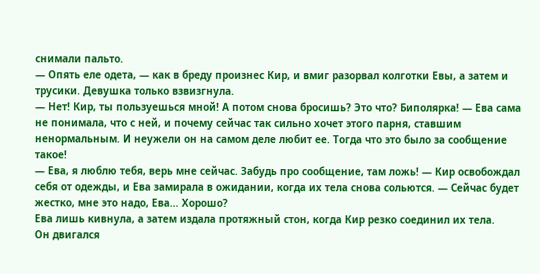снимали пальто.
— Опять еле одета, — как в бреду произнес Кир, и вмиг разорвал колготки Евы, а затем и трусики. Девушка только взвизгнула.
— Нет! Кир, ты пользуешься мной! А потом снова бросишь? Это что? Биполярка! — Ева сама не понимала, что с ней, и почему сейчас так сильно хочет этого парня, ставшим ненормальным. И неужели он на самом деле любит ее. Тогда что это было за сообщение такое!
— Ева, я люблю тебя, верь мне сейчас. Забудь про сообщение, там ложь! — Кир освобождал себя от одежды, и Ева замирала в ожидании, когда их тела снова сольются. — Сейчас будет жестко, мне это надо, Ева… Хорошо?
Ева лишь кивнула, а затем издала протяжный стон, когда Кир резко соединил их тела.
Он двигался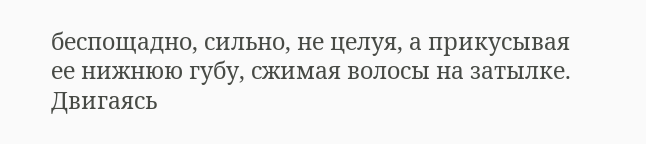беспощадно, сильно, не целуя, а прикусывая ее нижнюю губу, сжимая волосы на затылке. Двигаясь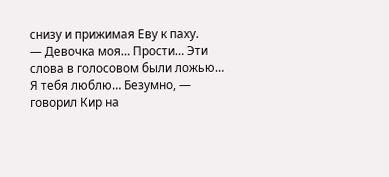снизу и прижимая Еву к паху.
— Девочка моя… Прости… Эти слова в голосовом были ложью… Я тебя люблю… Безумно, — говорил Кир на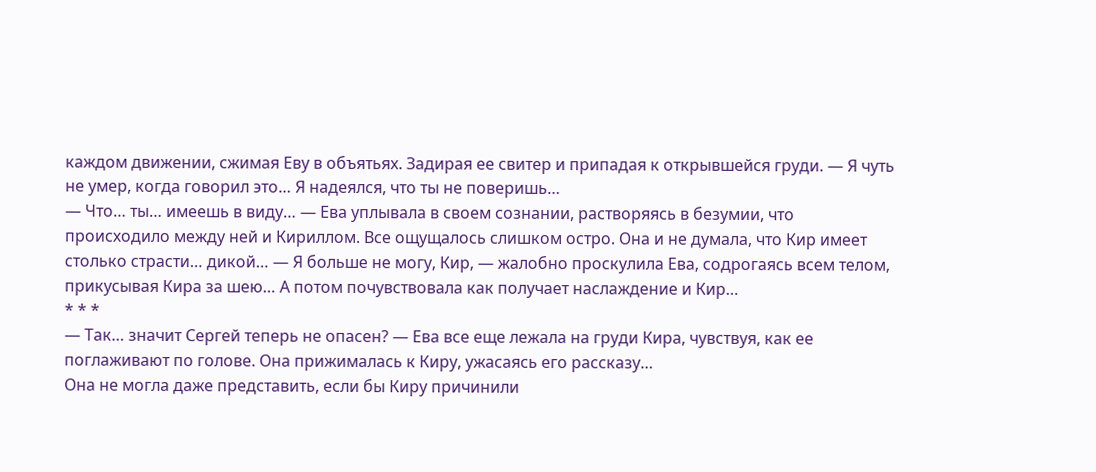каждом движении, сжимая Еву в объятьях. Задирая ее свитер и припадая к открывшейся груди. — Я чуть не умер, когда говорил это… Я надеялся, что ты не поверишь…
— Что… ты… имеешь в виду… — Ева уплывала в своем сознании, растворяясь в безумии, что происходило между ней и Кириллом. Все ощущалось слишком остро. Она и не думала, что Кир имеет столько страсти… дикой… — Я больше не могу, Кир, — жалобно проскулила Ева, содрогаясь всем телом, прикусывая Кира за шею… А потом почувствовала как получает наслаждение и Кир…
* * *
— Так… значит Сергей теперь не опасен? — Ева все еще лежала на груди Кира, чувствуя, как ее поглаживают по голове. Она прижималась к Киру, ужасаясь его рассказу…
Она не могла даже представить, если бы Киру причинили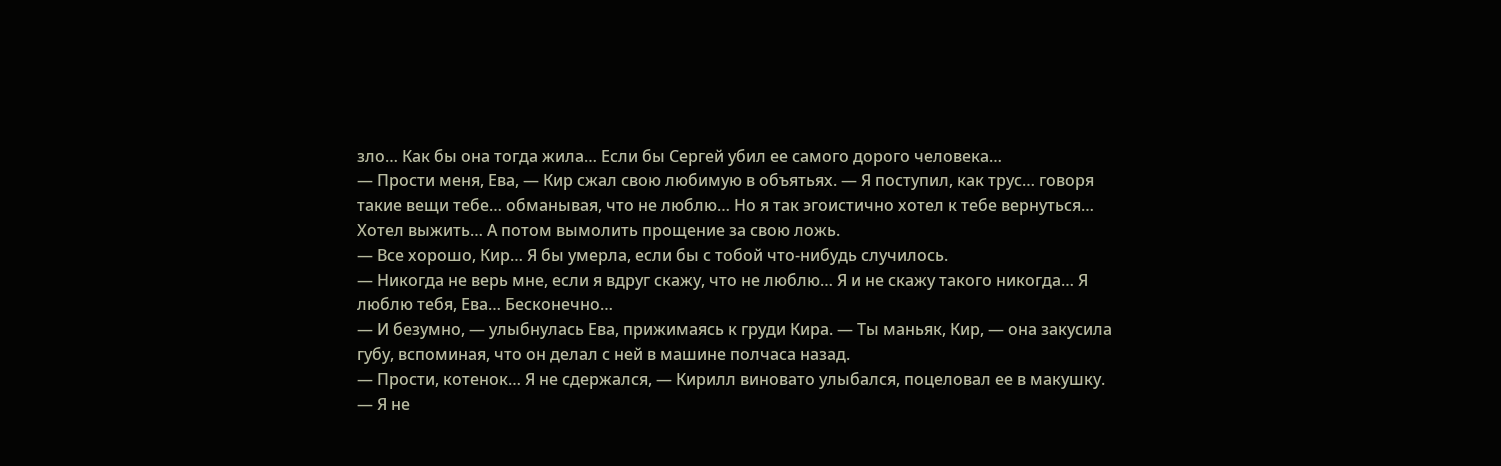зло… Как бы она тогда жила… Если бы Сергей убил ее самого дорого человека…
— Прости меня, Ева, — Кир сжал свою любимую в объятьях. — Я поступил, как трус… говоря такие вещи тебе… обманывая, что не люблю… Но я так эгоистично хотел к тебе вернуться… Хотел выжить… А потом вымолить прощение за свою ложь.
— Все хорошо, Кир… Я бы умерла, если бы с тобой что-нибудь случилось.
— Никогда не верь мне, если я вдруг скажу, что не люблю… Я и не скажу такого никогда… Я люблю тебя, Ева… Бесконечно…
— И безумно, — улыбнулась Ева, прижимаясь к груди Кира. — Ты маньяк, Кир, — она закусила губу, вспоминая, что он делал с ней в машине полчаса назад.
— Прости, котенок… Я не сдержался, — Кирилл виновато улыбался, поцеловал ее в макушку. — Я не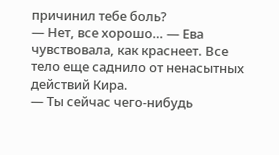причинил тебе боль?
— Нет, все хорошо… — Ева чувствовала, как краснеет. Все тело еще саднило от ненасытных действий Кира.
— Ты сейчас чего-нибудь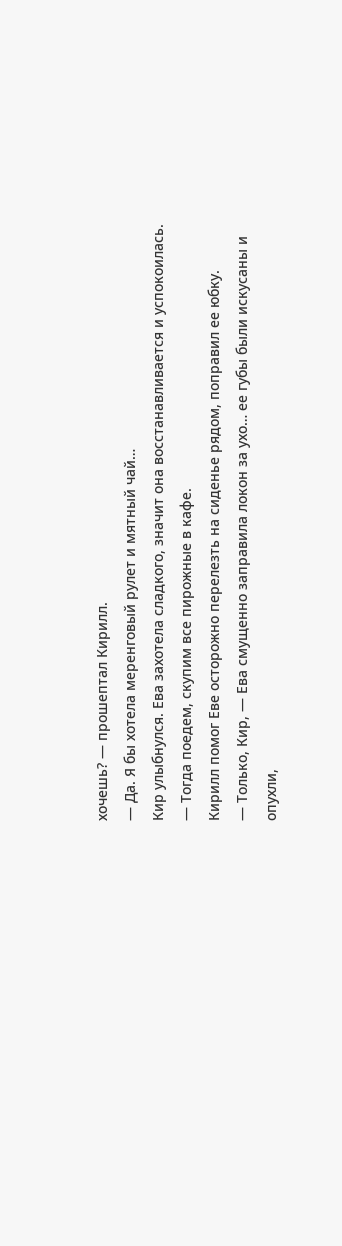хочешь? — прошептал Кирилл.
— Да. Я бы хотела меренговый рулет и мятный чай…
Кир улыбнулся. Ева захотела сладкого, значит она восстанавливается и успокоилась.
— Тогда поедем, скупим все пирожные в кафе.
Кирилл помог Еве осторожно перелезть на сиденье рядом, поправил ее юбку.
— Только, Кир, — Ева смущенно заправила локон за ухо… ее губы были искусаны и опухли,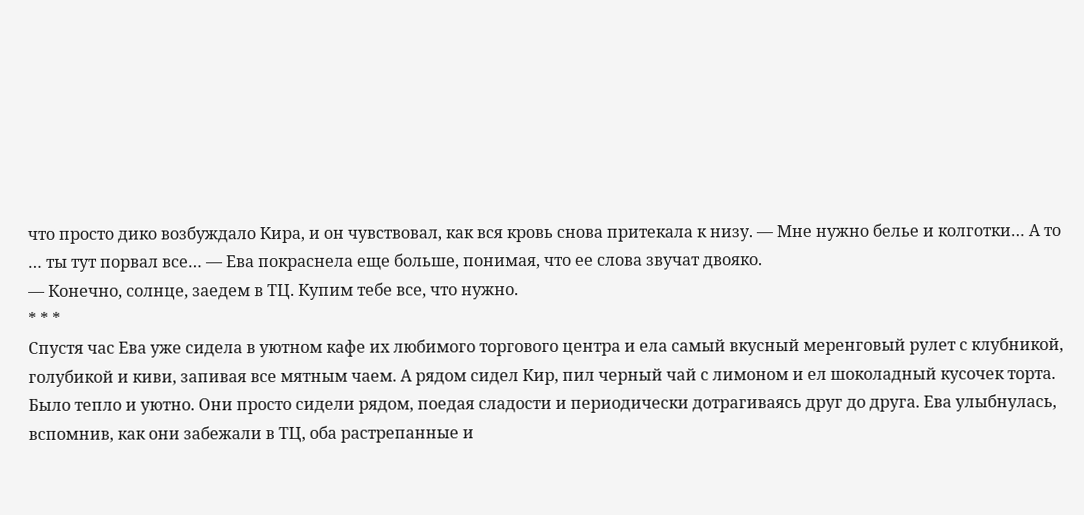что просто дико возбуждало Кира, и он чувствовал, как вся кровь снова притекала к низу. — Мне нужно белье и колготки… А то … ты тут порвал все… — Ева покраснела еще больше, понимая, что ее слова звучат двояко.
— Конечно, солнце, заедем в ТЦ. Купим тебе все, что нужно.
* * *
Спустя час Ева уже сидела в уютном кафе их любимого торгового центра и ела самый вкусный меренговый рулет с клубникой, голубикой и киви, запивая все мятным чаем. А рядом сидел Кир, пил черный чай с лимоном и ел шоколадный кусочек торта.
Было тепло и уютно. Они просто сидели рядом, поедая сладости и периодически дотрагиваясь друг до друга. Ева улыбнулась, вспомнив, как они забежали в ТЦ, оба растрепанные и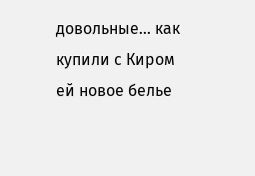довольные... как купили с Киром ей новое белье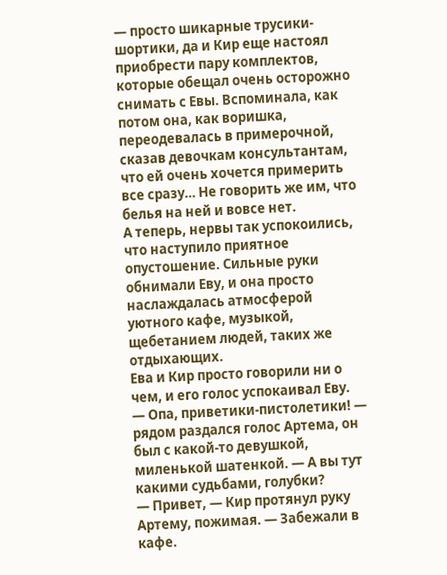— просто шикарные трусики-шортики, да и Кир еще настоял приобрести пару комплектов, которые обещал очень осторожно снимать с Евы. Вспоминала, как потом она, как воришка, переодевалась в примерочной, сказав девочкам консультантам, что ей очень хочется примерить все сразу… Не говорить же им, что белья на ней и вовсе нет.
А теперь, нервы так успокоились, что наступило приятное опустошение. Сильные руки обнимали Еву, и она просто наслаждалась атмосферой уютного кафе, музыкой, щебетанием людей, таких же отдыхающих.
Ева и Кир просто говорили ни о чем, и его голос успокаивал Еву.
— Опа, приветики-пистолетики! — рядом раздался голос Артема, он был с какой-то девушкой, миленькой шатенкой. — А вы тут какими судьбами, голубки?
— Привет, — Кир протянул руку Артему, пожимая. — Забежали в кафе.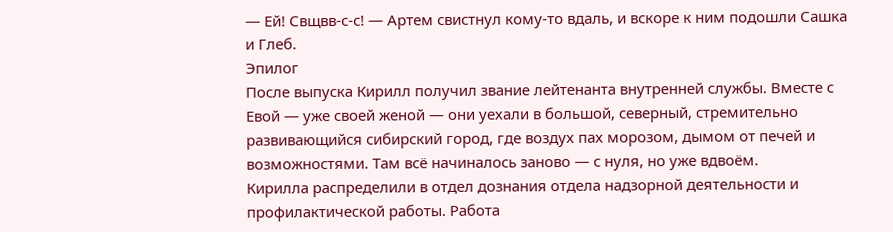— Ей! Свщвв-с-с! — Артем свистнул кому-то вдаль, и вскоре к ним подошли Сашка и Глеб.
Эпилог
После выпуска Кирилл получил звание лейтенанта внутренней службы. Вместе с Евой — уже своей женой — они уехали в большой, северный, стремительно развивающийся сибирский город, где воздух пах морозом, дымом от печей и возможностями. Там всё начиналось заново — с нуля, но уже вдвоём.
Кирилла распределили в отдел дознания отдела надзорной деятельности и профилактической работы. Работа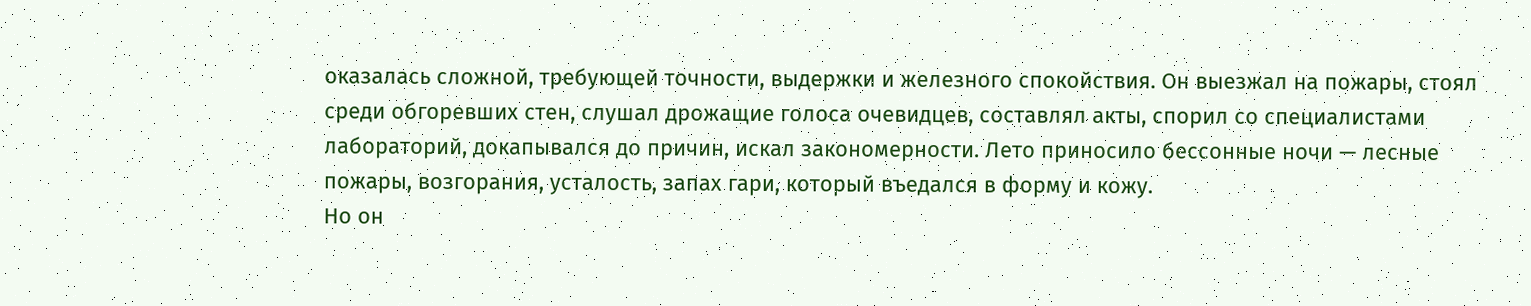оказалась сложной, требующей точности, выдержки и железного спокойствия. Он выезжал на пожары, стоял среди обгоревших стен, слушал дрожащие голоса очевидцев, составлял акты, спорил со специалистами лабораторий, докапывался до причин, искал закономерности. Лето приносило бессонные ночи — лесные пожары, возгорания, усталость, запах гари, который въедался в форму и кожу.
Но он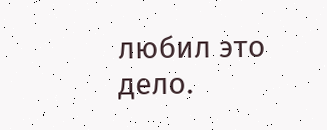любил это дело.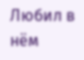Любил в нём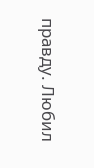правду. Любил